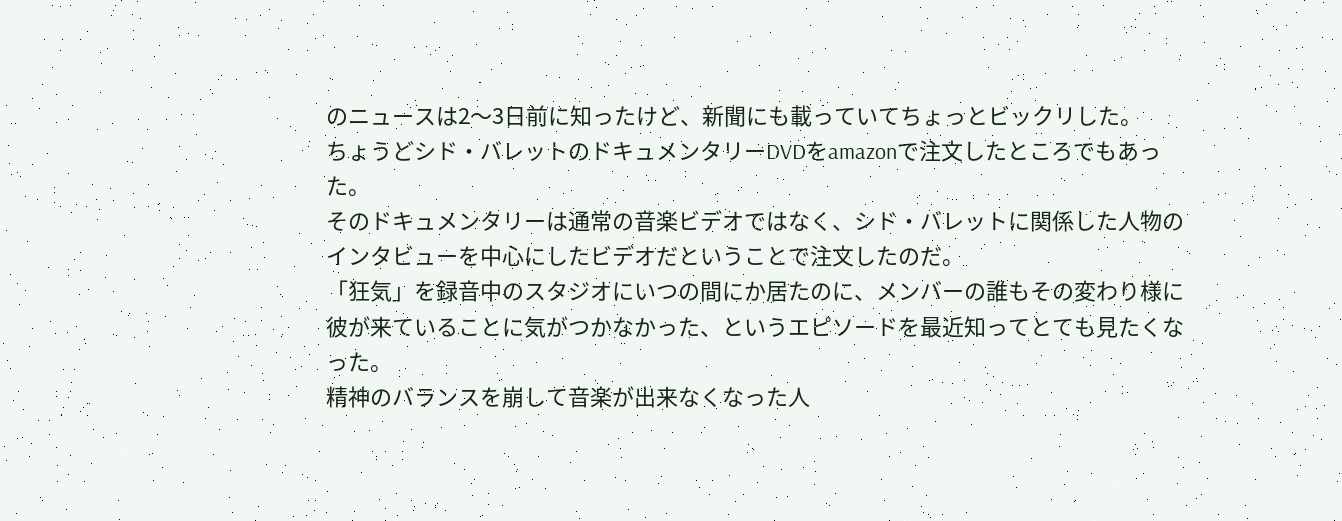のニュースは2〜3日前に知ったけど、新聞にも載っていてちょっとビックリした。
ちょうどシド・バレットのドキュメンタリーDVDをamazonで注文したところでもあった。
そのドキュメンタリーは通常の音楽ビデオではなく、シド・バレットに関係した人物のインタビューを中心にしたビデオだということで注文したのだ。
「狂気」を録音中のスタジオにいつの間にか居たのに、メンバーの誰もその変わり様に彼が来ていることに気がつかなかった、というエピソードを最近知ってとても見たくなった。
精神のバランスを崩して音楽が出来なくなった人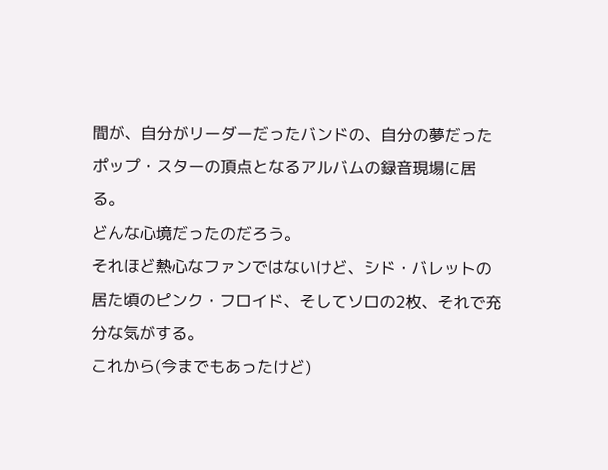間が、自分がリーダーだったバンドの、自分の夢だったポップ・スターの頂点となるアルバムの録音現場に居る。
どんな心境だったのだろう。
それほど熱心なファンではないけど、シド・バレットの居た頃のピンク・フロイド、そしてソロの2枚、それで充分な気がする。
これから(今までもあったけど)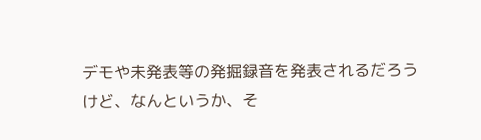デモや未発表等の発掘録音を発表されるだろうけど、なんというか、そ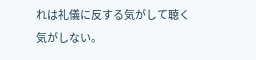れは礼儀に反する気がして聴く気がしない。